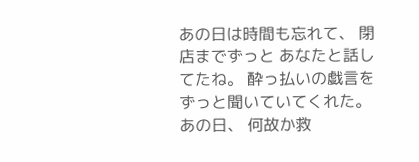あの日は時間も忘れて、 閉店までずっと あなたと話してたね。 酔っ払いの戯言を ずっと聞いていてくれた。 あの日、 何故か救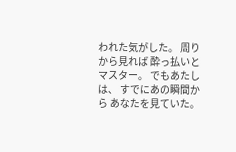われた気がした。 周りから見れば 酔っ払いとマスター。 でもあたしは、 すでにあの瞬間から あなたを見ていた。